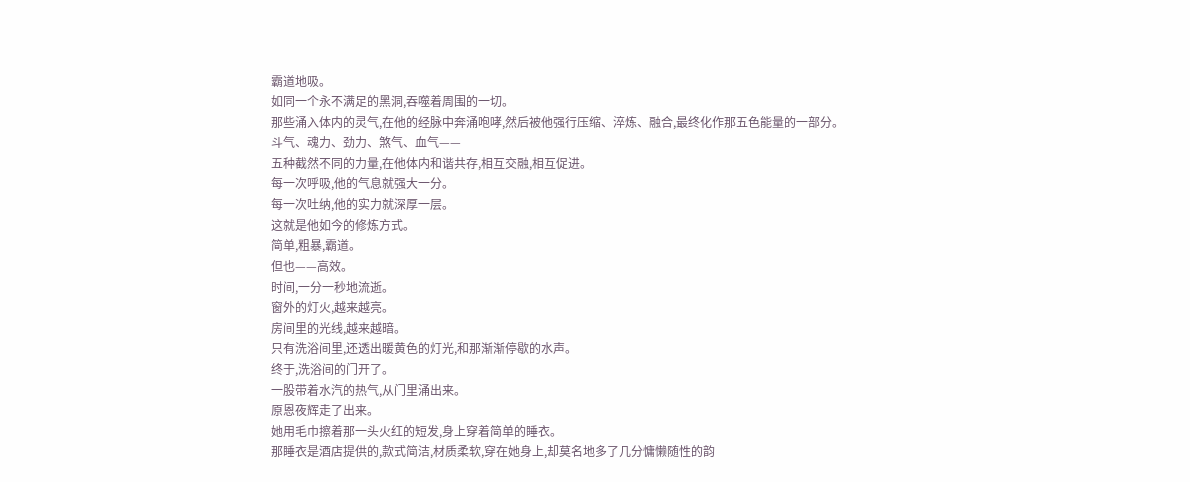霸道地吸。
如同一个永不满足的黑洞,吞噬着周围的一切。
那些涌入体内的灵气,在他的经脉中奔涌咆哮,然后被他强行压缩、淬炼、融合,最终化作那五色能量的一部分。
斗气、魂力、劲力、煞气、血气——
五种截然不同的力量,在他体内和谐共存,相互交融,相互促进。
每一次呼吸,他的气息就强大一分。
每一次吐纳,他的实力就深厚一层。
这就是他如今的修炼方式。
简单,粗暴,霸道。
但也——高效。
时间,一分一秒地流逝。
窗外的灯火,越来越亮。
房间里的光线,越来越暗。
只有洗浴间里,还透出暖黄色的灯光,和那渐渐停歇的水声。
终于,洗浴间的门开了。
一股带着水汽的热气,从门里涌出来。
原恩夜辉走了出来。
她用毛巾擦着那一头火红的短发,身上穿着简单的睡衣。
那睡衣是酒店提供的,款式简洁,材质柔软,穿在她身上,却莫名地多了几分慵懒随性的韵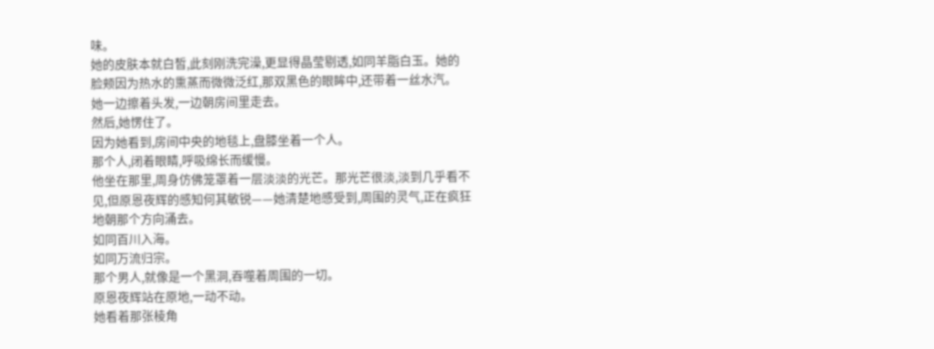味。
她的皮肤本就白皙,此刻刚洗完澡,更显得晶莹剔透,如同羊脂白玉。她的脸颊因为热水的熏蒸而微微泛红,那双黑色的眼眸中,还带着一丝水汽。
她一边擦着头发,一边朝房间里走去。
然后,她愣住了。
因为她看到,房间中央的地毯上,盘膝坐着一个人。
那个人,闭着眼睛,呼吸绵长而缓慢。
他坐在那里,周身仿佛笼罩着一层淡淡的光芒。那光芒很淡,淡到几乎看不见,但原恩夜辉的感知何其敏锐——她清楚地感受到,周围的灵气,正在疯狂地朝那个方向涌去。
如同百川入海。
如同万流归宗。
那个男人,就像是一个黑洞,吞噬着周围的一切。
原恩夜辉站在原地,一动不动。
她看着那张棱角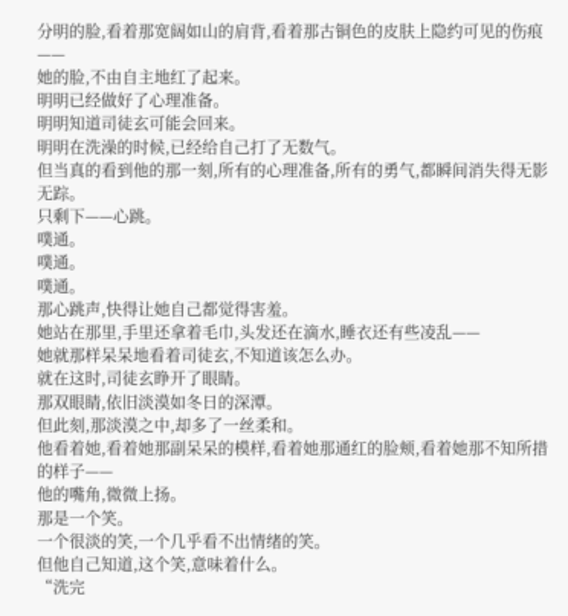分明的脸,看着那宽阔如山的肩背,看着那古铜色的皮肤上隐约可见的伤痕——
她的脸,不由自主地红了起来。
明明已经做好了心理准备。
明明知道司徒玄可能会回来。
明明在洗澡的时候,已经给自己打了无数气。
但当真的看到他的那一刻,所有的心理准备,所有的勇气,都瞬间消失得无影无踪。
只剩下——心跳。
噗通。
噗通。
噗通。
那心跳声,快得让她自己都觉得害羞。
她站在那里,手里还拿着毛巾,头发还在滴水,睡衣还有些凌乱——
她就那样呆呆地看着司徒玄,不知道该怎么办。
就在这时,司徒玄睁开了眼睛。
那双眼睛,依旧淡漠如冬日的深潭。
但此刻,那淡漠之中,却多了一丝柔和。
他看着她,看着她那副呆呆的模样,看着她那通红的脸颊,看着她那不知所措的样子——
他的嘴角,微微上扬。
那是一个笑。
一个很淡的笑,一个几乎看不出情绪的笑。
但他自己知道,这个笑,意味着什么。
“洗完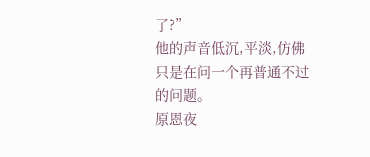了?”
他的声音低沉,平淡,仿佛只是在问一个再普通不过的问题。
原恩夜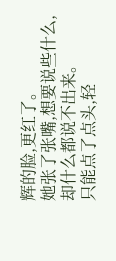辉的脸,更红了。
她张了张嘴,想要说些什么,却什么都说不出来。
只能点了点头,轻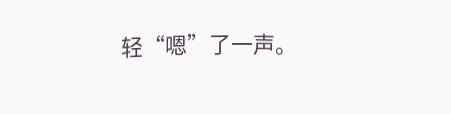轻“嗯”了一声。